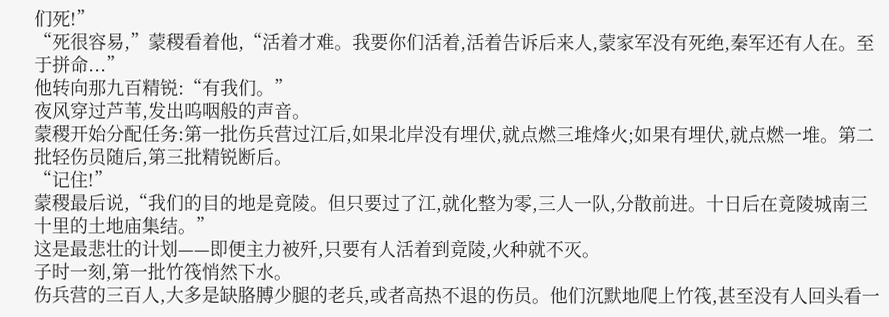们死!”
“死很容易,”蒙稷看着他,“活着才难。我要你们活着,活着告诉后来人,蒙家军没有死绝,秦军还有人在。至于拼命...”
他转向那九百精锐:“有我们。”
夜风穿过芦苇,发出呜咽般的声音。
蒙稷开始分配任务:第一批伤兵营过江后,如果北岸没有埋伏,就点燃三堆烽火;如果有埋伏,就点燃一堆。第二批轻伤员随后,第三批精锐断后。
“记住!”
蒙稷最后说,“我们的目的地是竟陵。但只要过了江,就化整为零,三人一队,分散前进。十日后在竟陵城南三十里的土地庙集结。”
这是最悲壮的计划——即便主力被歼,只要有人活着到竟陵,火种就不灭。
子时一刻,第一批竹筏悄然下水。
伤兵营的三百人,大多是缺胳膊少腿的老兵,或者高热不退的伤员。他们沉默地爬上竹筏,甚至没有人回头看一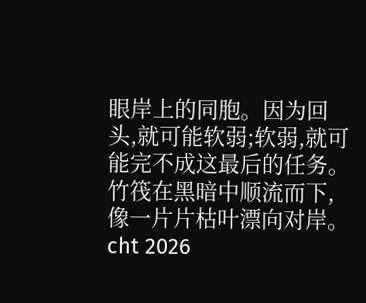眼岸上的同胞。因为回头,就可能软弱;软弱,就可能完不成这最后的任务。
竹筏在黑暗中顺流而下,像一片片枯叶漂向对岸。
cht 2026